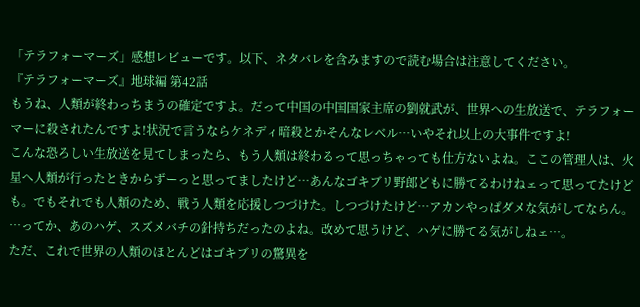「テラフォーマーズ」感想レビューです。以下、ネタバレを含みますので読む場合は注意してください。
『テラフォーマーズ』地球編 第42話
もうね、人類が終わっちまうの確定ですよ。だって中国の中国国家主席の劉就武が、世界への生放送で、テラフォーマーに殺されたんですよ!状況で言うならケネディ暗殺とかそんなレベル…いやそれ以上の大事件ですよ!
こんな恐ろしい生放送を見てしまったら、もう人類は終わるって思っちゃっても仕方ないよね。ここの管理人は、火星へ人類が行ったときからずーっと思ってましたけど…あんなゴキブリ野郎どもに勝てるわけねェって思ってたけども。でもそれでも人類のため、戦う人類を応援しつづけた。しつづけたけど…アカンやっぱダメな気がしてならん。
…ってか、あのハゲ、スズメバチの針持ちだったのよね。改めて思うけど、ハゲに勝てる気がしねェ…。
ただ、これで世界の人類のほとんどはゴキブリの驚異を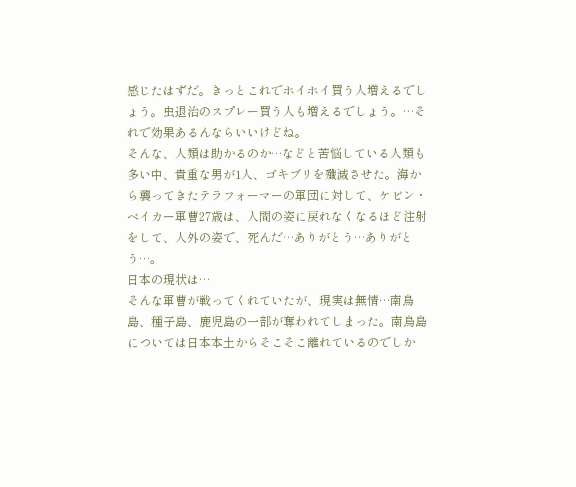感じたはずだ。きっとこれでホイホイ買う人増えるでしょう。虫退治のスプレー買う人も増えるでしょう。…それで効果あるんならいいけどね。
そんな、人類は助かるのか…などと苦悩している人類も多い中、貴重な男が1人、ゴキブリを殲滅させた。海から襲ってきたテラフォーマーの軍団に対して、ケビン・ベイカー軍曹27歳は、人間の姿に戻れなくなるほど注射をして、人外の姿で、死んだ…ありがとう…ありがとう…。
日本の現状は…
そんな軍曹が戦ってくれていたが、現実は無情…南鳥島、種子島、鹿児島の一部が奪われてしまった。南鳥島については日本本土からそこそこ離れているのでしか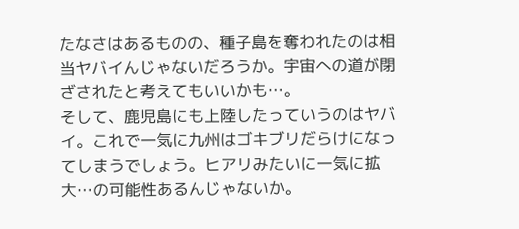たなさはあるものの、種子島を奪われたのは相当ヤバイんじゃないだろうか。宇宙への道が閉ざされたと考えてもいいかも…。
そして、鹿児島にも上陸したっていうのはヤバイ。これで一気に九州はゴキブリだらけになってしまうでしょう。ヒアリみたいに一気に拡大…の可能性あるんじゃないか。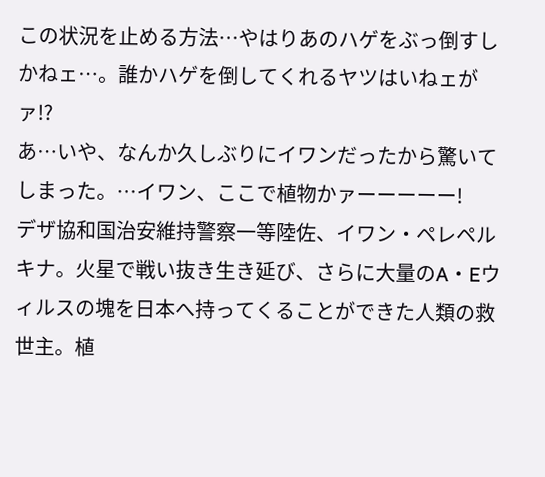この状況を止める方法…やはりあのハゲをぶっ倒すしかねェ…。誰かハゲを倒してくれるヤツはいねェがァ!?
あ…いや、なんか久しぶりにイワンだったから驚いてしまった。…イワン、ここで植物かァーーーーー!
デザ協和国治安維持警察一等陸佐、イワン・ペレペルキナ。火星で戦い抜き生き延び、さらに大量のA・Eウィルスの塊を日本へ持ってくることができた人類の救世主。植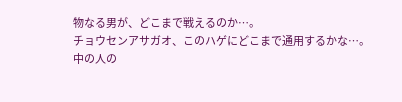物なる男が、どこまで戦えるのか…。
チョウセンアサガオ、このハゲにどこまで通用するかな…。
中の人の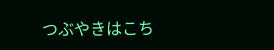つぶやきはこち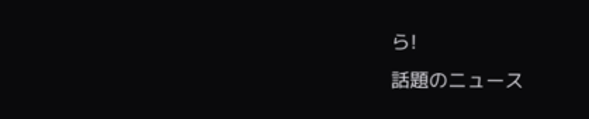ら!
話題のニュース